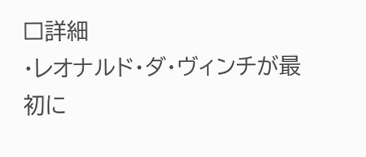□詳細
・レオナルド・ダ・ヴィンチが最初に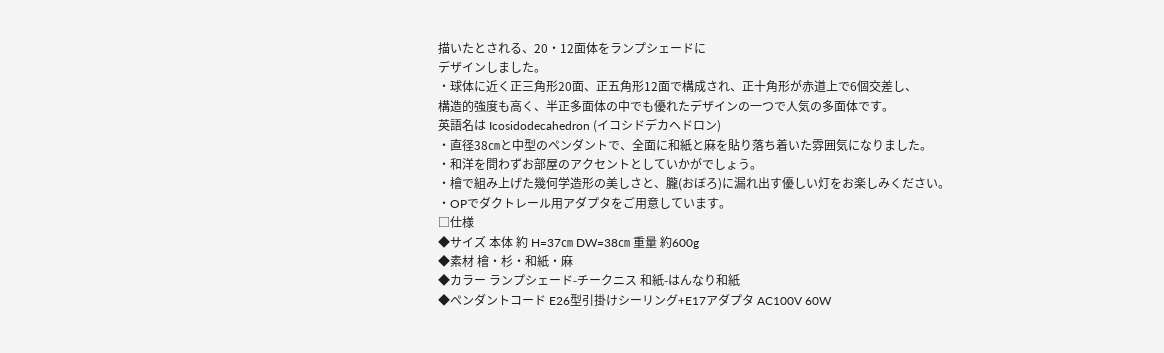描いたとされる、20・12面体をランプシェードに
デザインしました。
・球体に近く正三角形20面、正五角形12面で構成され、正十角形が赤道上で6個交差し、
構造的強度も高く、半正多面体の中でも優れたデザインの一つで人気の多面体です。
英語名は Icosidodecahedron (イコシドデカヘドロン)
・直径38㎝と中型のペンダントで、全面に和紙と麻を貼り落ち着いた雰囲気になりました。
・和洋を問わずお部屋のアクセントとしていかがでしょう。
・檜で組み上げた幾何学造形の美しさと、朧(おぼろ)に漏れ出す優しい灯をお楽しみください。
・OPでダクトレール用アダプタをご用意しています。
□仕様
◆サイズ 本体 約 H=37㎝ DW=38㎝ 重量 約600g
◆素材 檜・杉・和紙・麻
◆カラー ランプシェード-チークニス 和紙-はんなり和紙
◆ペンダントコード E26型引掛けシーリング+E17アダプタ AC100V 60W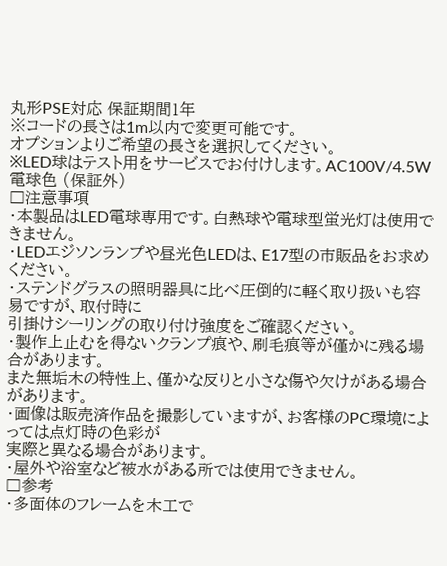丸形PSE対応 保証期間1年
※コードの長さは1m以内で変更可能です。
オプションよりご希望の長さを選択してください。
※LED球はテスト用をサービスでお付けします。AC100V/4.5W 電球色 (保証外)
□注意事項
・本製品はLED電球専用です。白熱球や電球型蛍光灯は使用できません。
・LEDエジソンランプや昼光色LEDは、E17型の市販品をお求めください。
・ステンドグラスの照明器具に比べ圧倒的に軽く取り扱いも容易ですが、取付時に
引掛けシーリングの取り付け強度をご確認ください。
・製作上止むを得ないクランプ痕や、刷毛痕等が僅かに残る場合があります。
また無垢木の特性上、僅かな反りと小さな傷や欠けがある場合があります。
・画像は販売済作品を撮影していますが、お客様のPC環境によっては点灯時の色彩が
実際と異なる場合があります。
・屋外や浴室など被水がある所では使用できません。
□参考
・多面体のフレームを木工で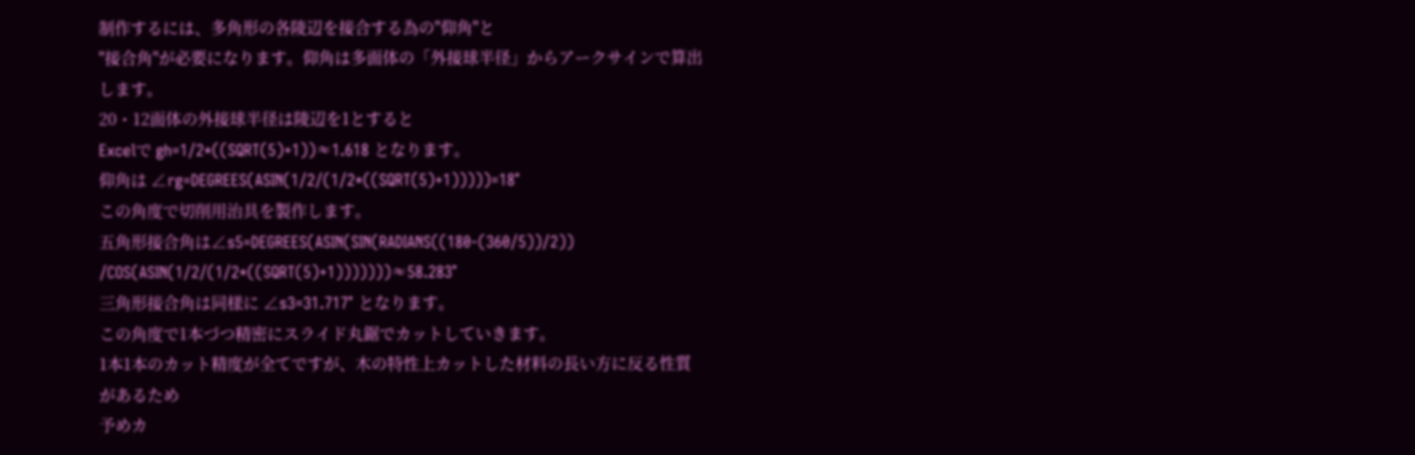制作するには、多角形の各陵辺を接合する為の"仰角"と
"接合角"が必要になります。仰角は多面体の「外接球半径」からアークサインで算出します。
20・12面体の外接球半径は陵辺を1とすると
Excelで gh=1/2*((SQRT(5)+1))≈1.618 となります。
仰角は ∠rg=DEGREES(ASIN(1/2/(1/2*((SQRT(5)+1)))))=18°
この角度で切削用治具を製作します。
五角形接合角は∠s5=DEGREES(ASIN(SIN(RADIANS((180-(360/5))/2))
/COS(ASIN(1/2/(1/2*((SQRT(5)+1)))))))≈58.283°
三角形接合角は同様に ∠s3=31.717° となります。
この角度で1本づつ精密にスライド丸鋸でカットしていきます。
1本1本のカット精度が全てですが、木の特性上カットした材料の長い方に反る性質があるため
予めカ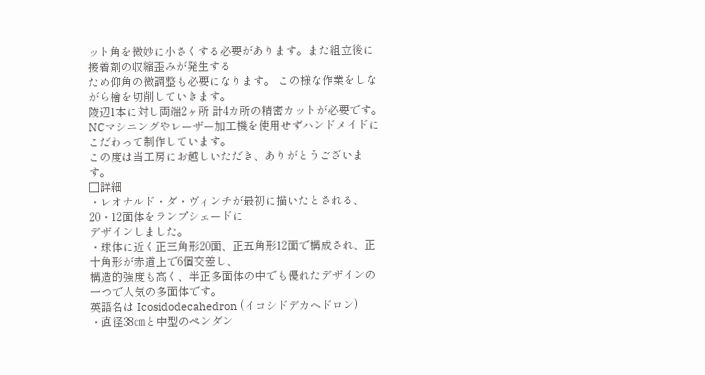ット角を微妙に小さくする必要があります。また組立後に接着剤の収縮歪みが発生する
ため仰角の微調整も必要になります。 この様な作業をしながら檜を切削していきます。
陵辺1本に対し両端2ヶ所 計4カ所の精密カットが必要です。
NCマシニングやレーザー加工機を使用せずハンドメイドにこだわって制作しています。
この度は当工房にお越しいただき、ありがとうございます。
□詳細
・レオナルド・ダ・ヴィンチが最初に描いたとされる、20・12面体をランプシェードに
デザインしました。
・球体に近く正三角形20面、正五角形12面で構成され、正十角形が赤道上で6個交差し、
構造的強度も高く、半正多面体の中でも優れたデザインの一つで人気の多面体です。
英語名は Icosidodecahedron (イコシドデカヘドロン)
・直径38㎝と中型のペンダン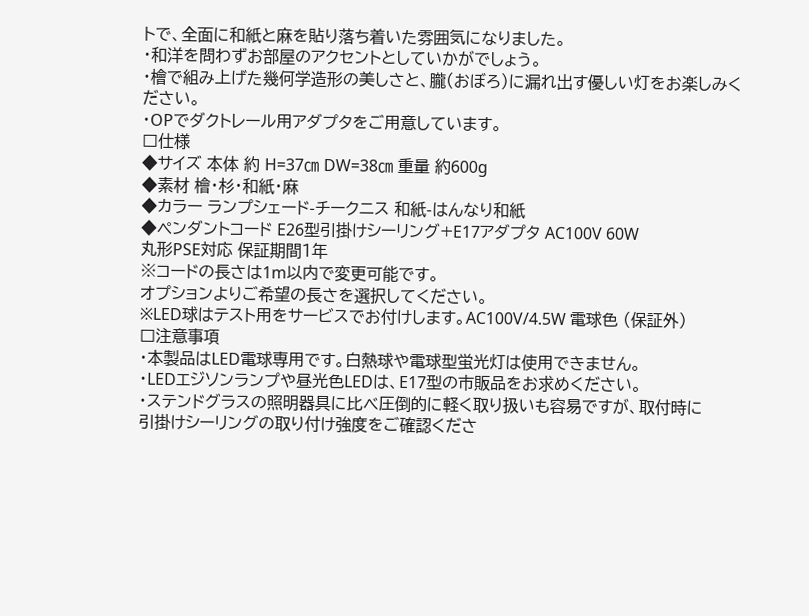トで、全面に和紙と麻を貼り落ち着いた雰囲気になりました。
・和洋を問わずお部屋のアクセントとしていかがでしょう。
・檜で組み上げた幾何学造形の美しさと、朧(おぼろ)に漏れ出す優しい灯をお楽しみください。
・OPでダクトレール用アダプタをご用意しています。
□仕様
◆サイズ 本体 約 H=37㎝ DW=38㎝ 重量 約600g
◆素材 檜・杉・和紙・麻
◆カラー ランプシェード-チークニス 和紙-はんなり和紙
◆ペンダントコード E26型引掛けシーリング+E17アダプタ AC100V 60W
丸形PSE対応 保証期間1年
※コードの長さは1m以内で変更可能です。
オプションよりご希望の長さを選択してください。
※LED球はテスト用をサービスでお付けします。AC100V/4.5W 電球色 (保証外)
□注意事項
・本製品はLED電球専用です。白熱球や電球型蛍光灯は使用できません。
・LEDエジソンランプや昼光色LEDは、E17型の市販品をお求めください。
・ステンドグラスの照明器具に比べ圧倒的に軽く取り扱いも容易ですが、取付時に
引掛けシーリングの取り付け強度をご確認くださ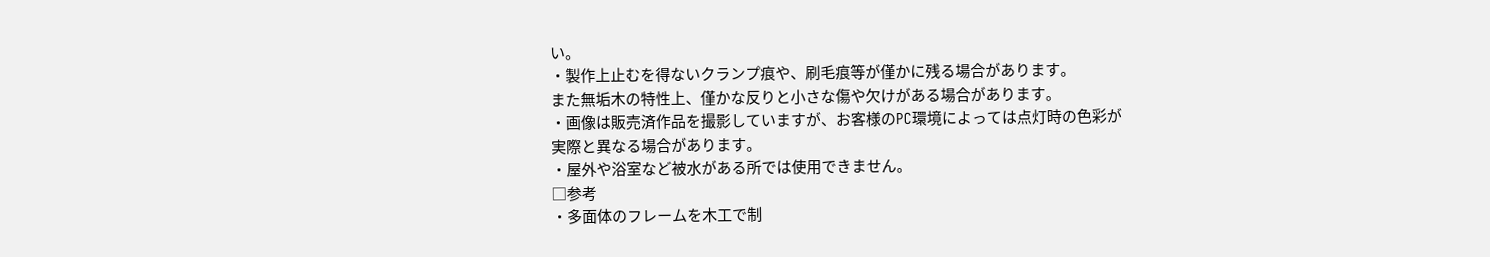い。
・製作上止むを得ないクランプ痕や、刷毛痕等が僅かに残る場合があります。
また無垢木の特性上、僅かな反りと小さな傷や欠けがある場合があります。
・画像は販売済作品を撮影していますが、お客様のPC環境によっては点灯時の色彩が
実際と異なる場合があります。
・屋外や浴室など被水がある所では使用できません。
□参考
・多面体のフレームを木工で制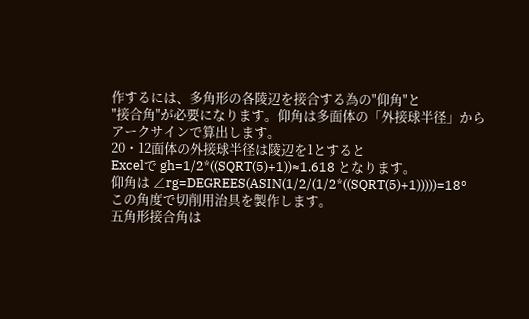作するには、多角形の各陵辺を接合する為の"仰角"と
"接合角"が必要になります。仰角は多面体の「外接球半径」からアークサインで算出します。
20・12面体の外接球半径は陵辺を1とすると
Excelで gh=1/2*((SQRT(5)+1))≈1.618 となります。
仰角は ∠rg=DEGREES(ASIN(1/2/(1/2*((SQRT(5)+1)))))=18°
この角度で切削用治具を製作します。
五角形接合角は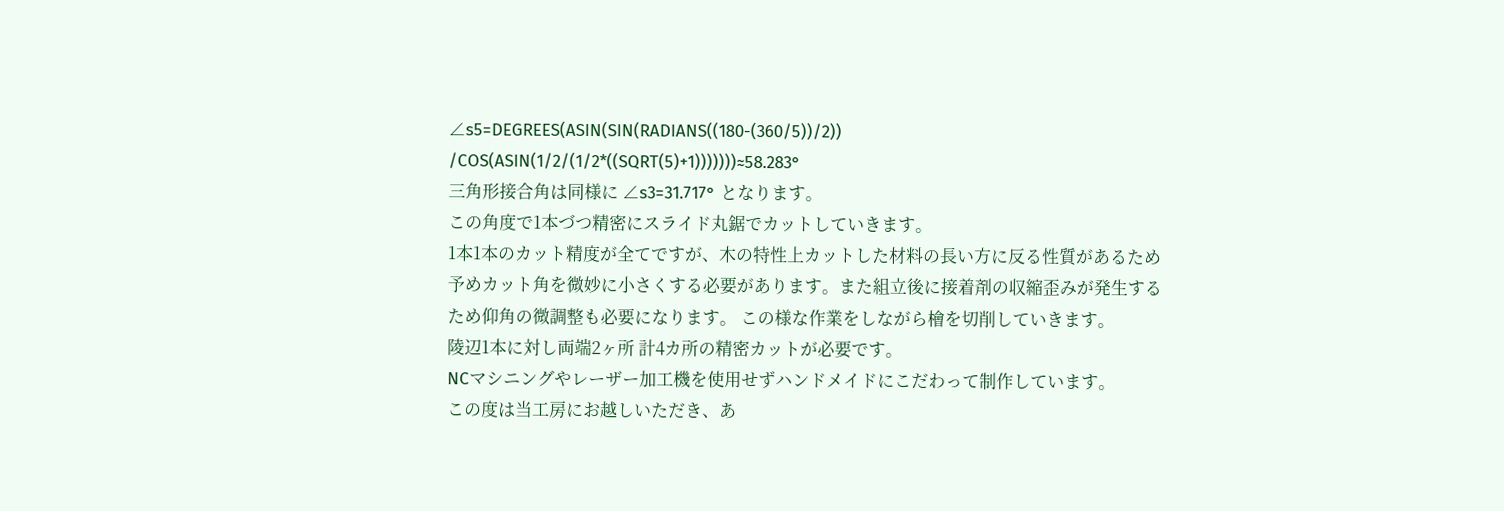∠s5=DEGREES(ASIN(SIN(RADIANS((180-(360/5))/2))
/COS(ASIN(1/2/(1/2*((SQRT(5)+1)))))))≈58.283°
三角形接合角は同様に ∠s3=31.717° となります。
この角度で1本づつ精密にスライド丸鋸でカットしていきます。
1本1本のカット精度が全てですが、木の特性上カットした材料の長い方に反る性質があるため
予めカット角を微妙に小さくする必要があります。また組立後に接着剤の収縮歪みが発生する
ため仰角の微調整も必要になります。 この様な作業をしながら檜を切削していきます。
陵辺1本に対し両端2ヶ所 計4カ所の精密カットが必要です。
NCマシニングやレーザー加工機を使用せずハンドメイドにこだわって制作しています。
この度は当工房にお越しいただき、あ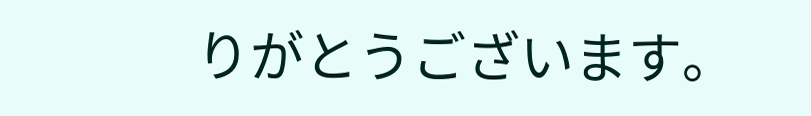りがとうございます。